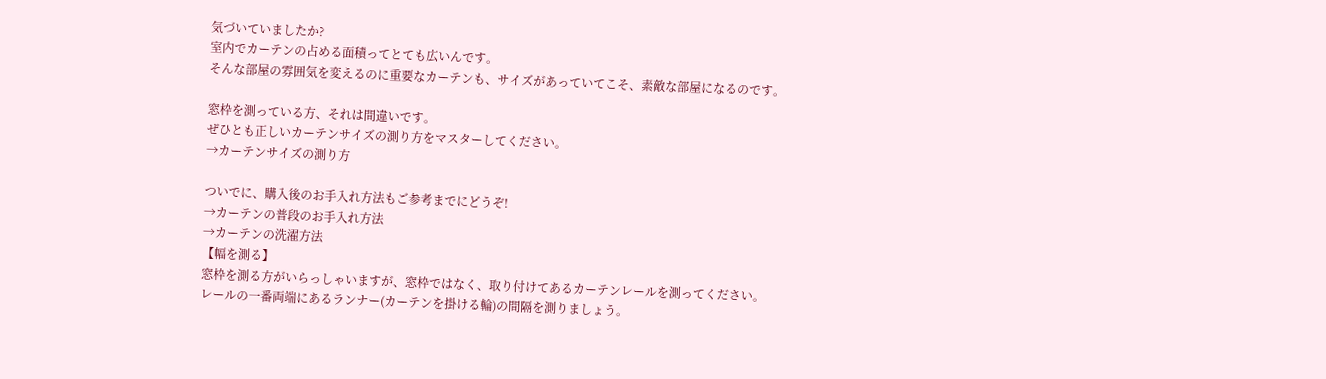気づいていましたか?
室内でカーテンの占める面積ってとても広いんです。
そんな部屋の雰囲気を変えるのに重要なカーテンも、サイズがあっていてこそ、素敵な部屋になるのです。

窓枠を測っている方、それは間違いです。
ぜひとも正しいカーテンサイズの測り方をマスターしてください。
→カーテンサイズの測り方

ついでに、購入後のお手入れ方法もご参考までにどうぞ!
→カーテンの普段のお手入れ方法
→カーテンの洗濯方法
【幅を測る】
窓枠を測る方がいらっしゃいますが、窓枠ではなく、取り付けてあるカーテンレールを測ってください。
レールの一番両端にあるランナー(カーテンを掛ける輪)の間隔を測りましょう。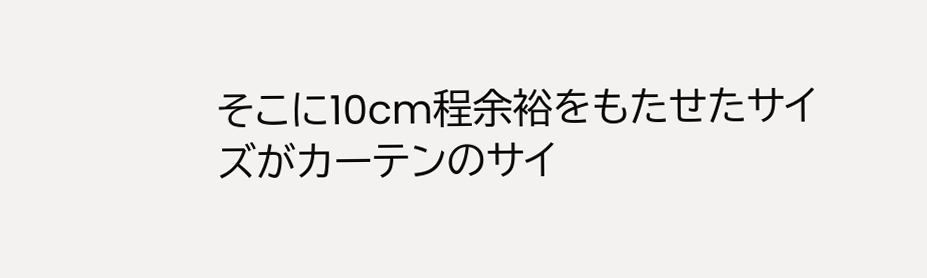そこに10cm程余裕をもたせたサイズがカーテンのサイ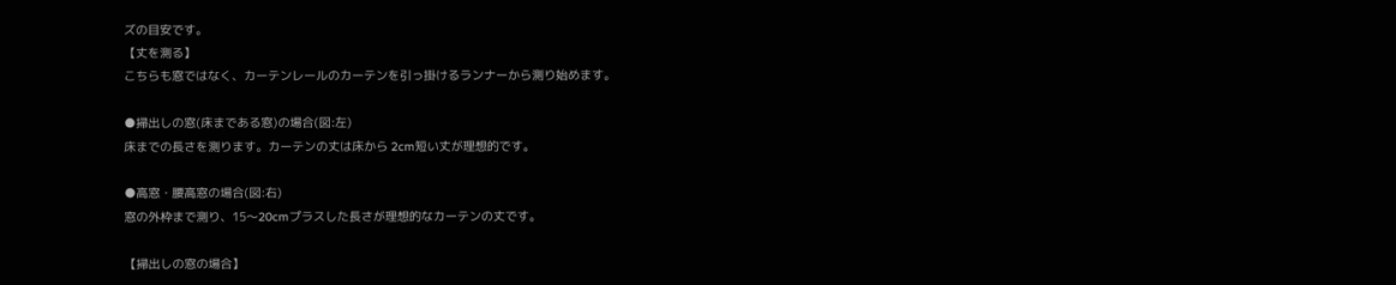ズの目安です。
【丈を測る】
こちらも窓ではなく、カーテンレールのカーテンを引っ掛けるランナーから測り始めます。

●掃出しの窓(床まである窓)の場合(図:左)
床までの長さを測ります。カーテンの丈は床から 2cm短い丈が理想的です。

●高窓・腰高窓の場合(図:右)
窓の外枠まで測り、15〜20cmプラスした長さが理想的なカーテンの丈です。

【掃出しの窓の場合】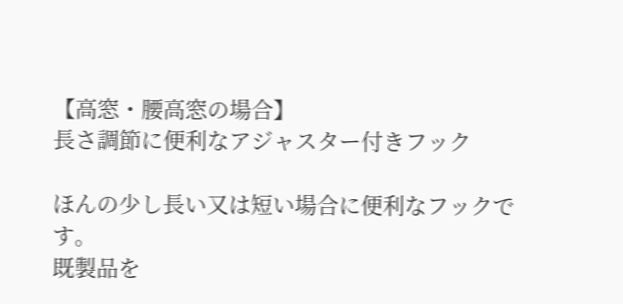【高窓・腰高窓の場合】
長さ調節に便利なアジャスター付きフック

ほんの少し長い又は短い場合に便利なフックです。
既製品を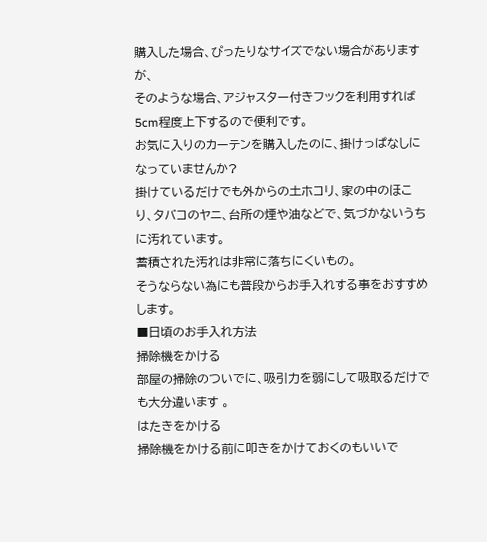購入した場合、ぴったりなサイズでない場合がありますが、
そのような場合、アジャスター付きフックを利用すれば5cm程度上下するので便利です。
お気に入りのカーテンを購入したのに、掛けっぱなしになっていませんか?
掛けているだけでも外からの土ホコリ、家の中のほこり、タバコのヤニ、台所の煙や油などで、気づかないうちに汚れています。
蓄積された汚れは非常に落ちにくいもの。
そうならない為にも普段からお手入れする事をおすすめします。
■日頃のお手入れ方法
掃除機をかける
部屋の掃除のついでに、吸引力を弱にして吸取るだけでも大分違います 。
はたきをかける
掃除機をかける前に叩きをかけておくのもいいで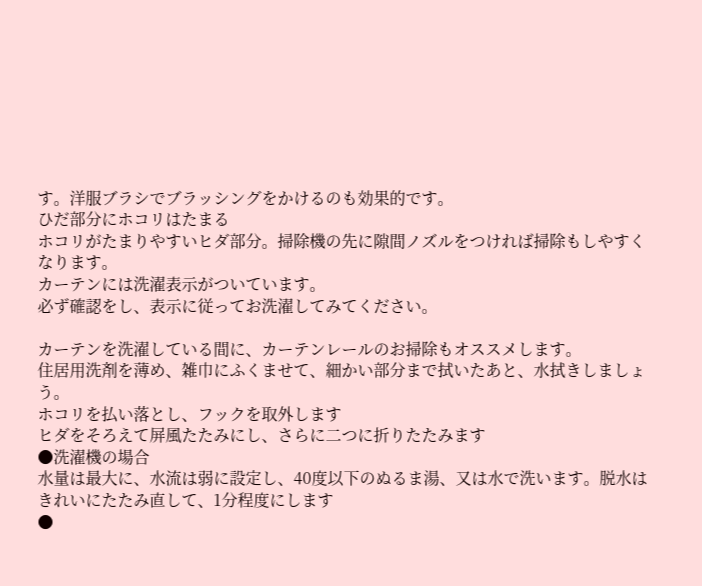す。洋服ブラシでブラッシングをかけるのも効果的です。
ひだ部分にホコリはたまる
ホコリがたまりやすいヒダ部分。掃除機の先に隙間ノズルをつければ掃除もしやすくなります。
カーテンには洗濯表示がついています。
必ず確認をし、表示に従ってお洗濯してみてください。

カーテンを洗濯している間に、カーテンレールのお掃除もオススメします。
住居用洗剤を薄め、雑巾にふくませて、細かい部分まで拭いたあと、水拭きしましょう。
ホコリを払い落とし、フックを取外します
ヒダをそろえて屏風たたみにし、さらに二つに折りたたみます
●洗濯機の場合
水量は最大に、水流は弱に設定し、40度以下のぬるま湯、又は水で洗います。脱水はきれいにたたみ直して、1分程度にします
●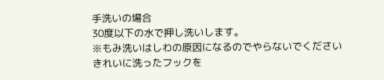手洗いの場合
30度以下の水で押し洗いします。
※もみ洗いはしわの原因になるのでやらないでください
きれいに洗ったフックを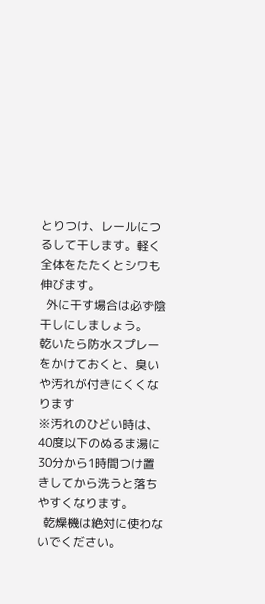とりつけ、レールにつるして干します。軽く全体をたたくとシワも伸びます。
  外に干す場合は必ず陰干しにしましょう。
乾いたら防水スプレーをかけておくと、臭いや汚れが付きにくくなります
※汚れのひどい時は、40度以下のぬるま湯に30分から1時間つけ置きしてから洗うと落ちやすくなります。
  乾燥機は絶対に使わないでください。